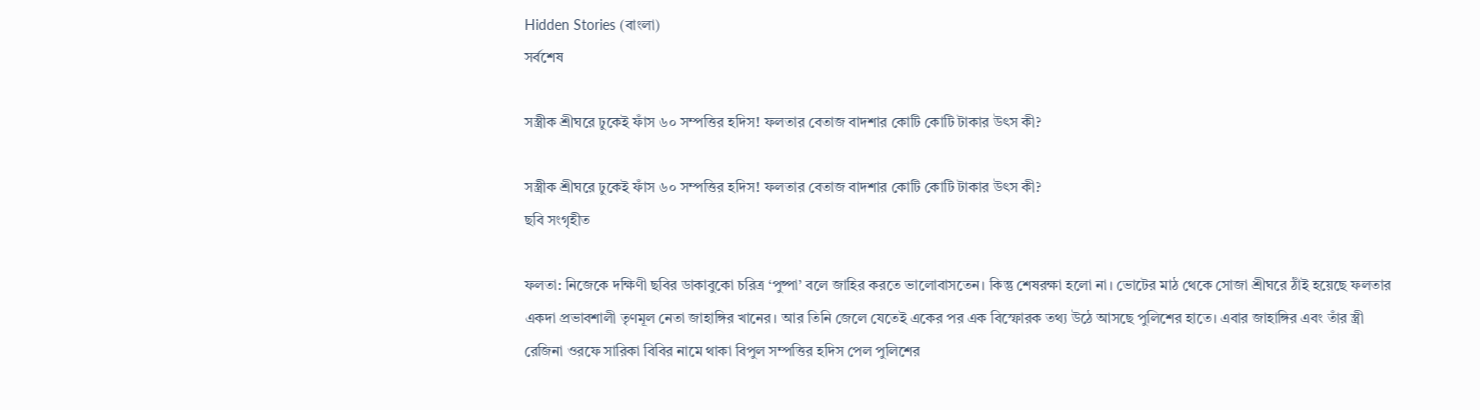Hidden Stories (বাংলা)
সর্বশেষ

সস্ত্রীক শ্রীঘরে ঢুকেই ফাঁস ৬০ সম্পত্তির হদিস! ফলতার বেতাজ বাদশার কোটি কোটি টাকার উৎস কী?

সস্ত্রীক শ্রীঘরে ঢুকেই ফাঁস ৬০ সম্পত্তির হদিস! ফলতার বেতাজ বাদশার কোটি কোটি টাকার উৎস কী?
ছবি সংগৃহীত

ফলতা: নিজেকে দক্ষিণী ছবির ডাকাবুকো চরিত্র ‘পুষ্পা’ বলে জাহির করতে ভালোবাসতেন। কিন্তু শেষরক্ষা হলো না। ভোটের মাঠ থেকে সোজা শ্রীঘরে ঠাঁই হয়েছে ফলতার একদা প্রভাবশালী তৃণমূল নেতা জাহাঙ্গির খানের। আর তিনি জেলে যেতেই একের পর এক বিস্ফোরক তথ্য উঠে আসছে পুলিশের হাতে। এবার জাহাঙ্গির এবং তাঁর স্ত্রী রেজিনা ওরফে সারিকা বিবির নামে থাকা বিপুল সম্পত্তির হদিস পেল পুলিশের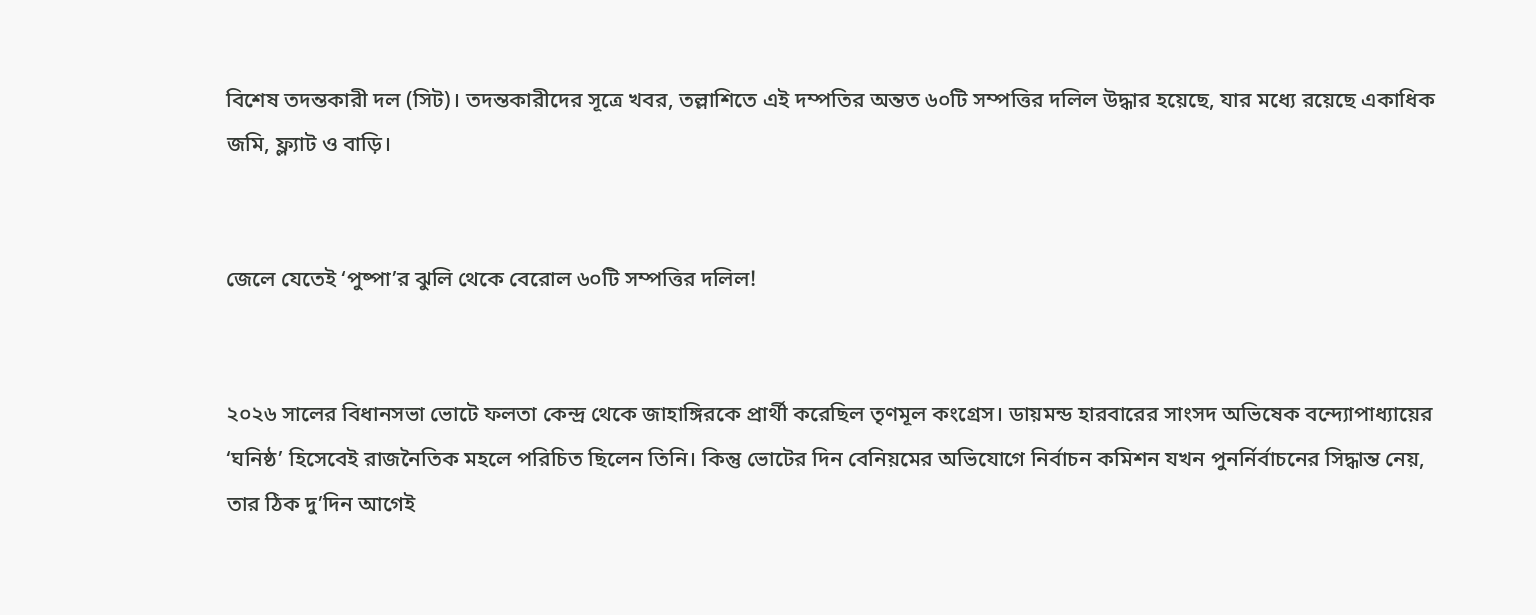বিশেষ তদন্তকারী দল (সিট)। তদন্তকারীদের সূত্রে খবর, তল্লাশিতে এই দম্পতির অন্তত ৬০টি সম্পত্তির দলিল উদ্ধার হয়েছে, যার মধ্যে রয়েছে একাধিক জমি, ফ্ল্যাট ও বাড়ি।


জেলে যেতেই ‘পুষ্পা’র ঝুলি থেকে বেরোল ৬০টি সম্পত্তির দলিল!


২০২৬ সালের বিধানসভা ভোটে ফলতা কেন্দ্র থেকে জাহাঙ্গিরকে প্রার্থী করেছিল তৃণমূল কংগ্রেস। ডায়মন্ড হারবারের সাংসদ অভিষেক বন্দ্যোপাধ্যায়ের ‘ঘনিষ্ঠ’ হিসেবেই রাজনৈতিক মহলে পরিচিত ছিলেন তিনি। কিন্তু ভোটের দিন বেনিয়মের অভিযোগে নির্বাচন কমিশন যখন পুনর্নির্বাচনের সিদ্ধান্ত নেয়, তার ঠিক দু’দিন আগেই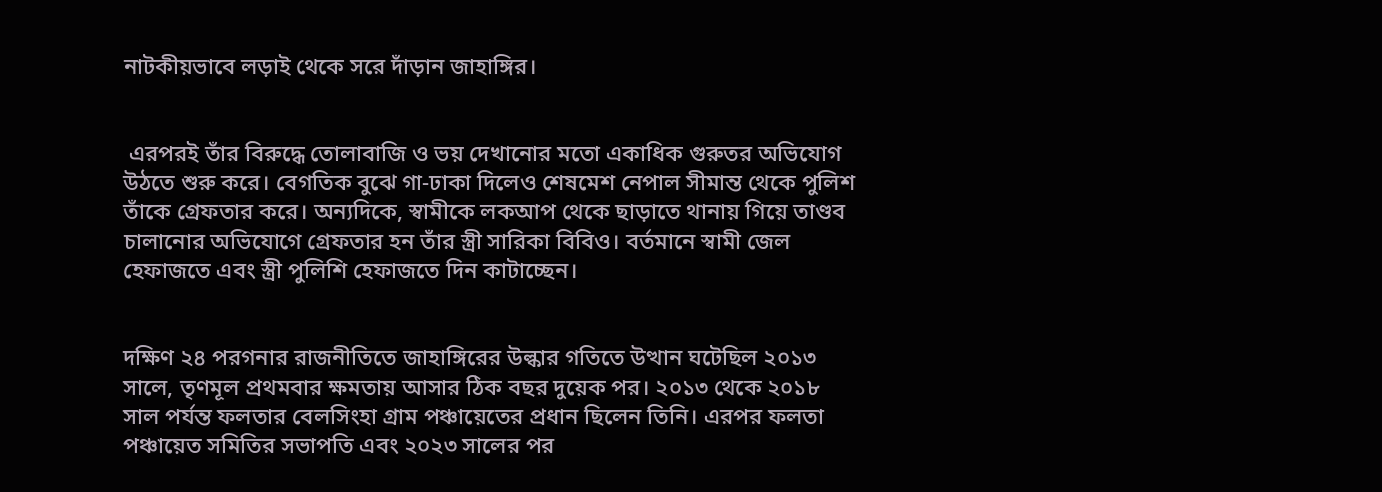নাটকীয়ভাবে লড়াই থেকে সরে দাঁড়ান জাহাঙ্গির।


 এরপরই তাঁর বিরুদ্ধে তোলাবাজি ও ভয় দেখানোর মতো একাধিক গুরুতর অভিযোগ উঠতে শুরু করে। বেগতিক বুঝে গা-ঢাকা দিলেও শেষমেশ নেপাল সীমান্ত থেকে পুলিশ তাঁকে গ্রেফতার করে। অন্যদিকে, স্বামীকে লকআপ থেকে ছাড়াতে থানায় গিয়ে তাণ্ডব চালানোর অভিযোগে গ্রেফতার হন তাঁর স্ত্রী সারিকা বিবিও। বর্তমানে স্বামী জেল হেফাজতে এবং স্ত্রী পুলিশি হেফাজতে দিন কাটাচ্ছেন।


দক্ষিণ ২৪ পরগনার রাজনীতিতে জাহাঙ্গিরের উল্কার গতিতে উত্থান ঘটেছিল ২০১৩ সালে, তৃণমূল প্রথমবার ক্ষমতায় আসার ঠিক বছর দুয়েক পর। ২০১৩ থেকে ২০১৮ সাল পর্যন্ত ফলতার বেলসিংহা গ্রাম পঞ্চায়েতের প্রধান ছিলেন তিনি। এরপর ফলতা পঞ্চায়েত সমিতির সভাপতি এবং ২০২৩ সালের পর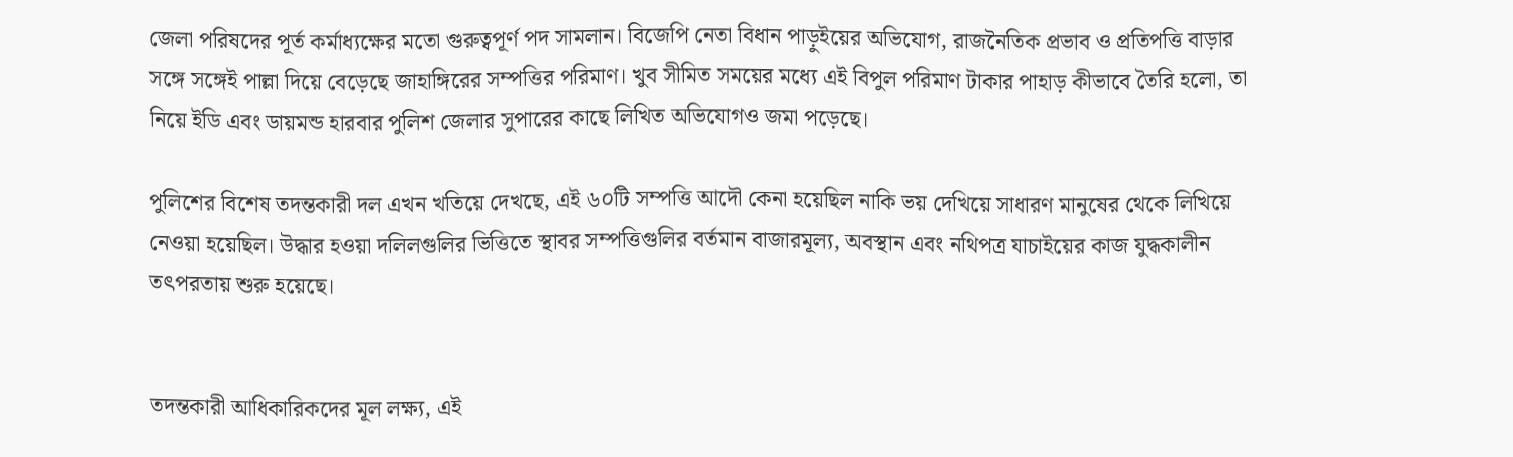জেলা পরিষদের পূর্ত কর্মাধ্যক্ষের মতো গুরুত্বপূর্ণ পদ সামলান। বিজেপি নেতা বিধান পাড়ুইয়ের অভিযোগ, রাজনৈতিক প্রভাব ও প্রতিপত্তি বাড়ার সঙ্গে সঙ্গেই পাল্লা দিয়ে বেড়েছে জাহাঙ্গিরের সম্পত্তির পরিমাণ। খুব সীমিত সময়ের মধ্যে এই বিপুল পরিমাণ টাকার পাহাড় কীভাবে তৈরি হলো, তা নিয়ে ইডি এবং ডায়মন্ড হারবার পুলিশ জেলার সুপারের কাছে লিখিত অভিযোগও জমা পড়েছে।

পুলিশের বিশেষ তদন্তকারী দল এখন খতিয়ে দেখছে, এই ৬০টি সম্পত্তি আদৌ কেনা হয়েছিল নাকি ভয় দেখিয়ে সাধারণ মানুষের থেকে লিখিয়ে নেওয়া হয়েছিল। উদ্ধার হওয়া দলিলগুলির ভিত্তিতে স্থাবর সম্পত্তিগুলির বর্তমান বাজারমূল্য, অবস্থান এবং নথিপত্র যাচাইয়ের কাজ যুদ্ধকালীন তৎপরতায় শুরু হয়েছে।


তদন্তকারী আধিকারিকদের মূল লক্ষ্য, এই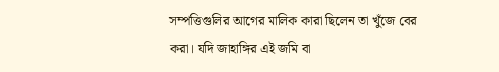সম্পত্তিগুলির আগের মালিক কারা ছিলেন তা খুঁজে বের করা। যদি জাহাঙ্গির এই জমি বা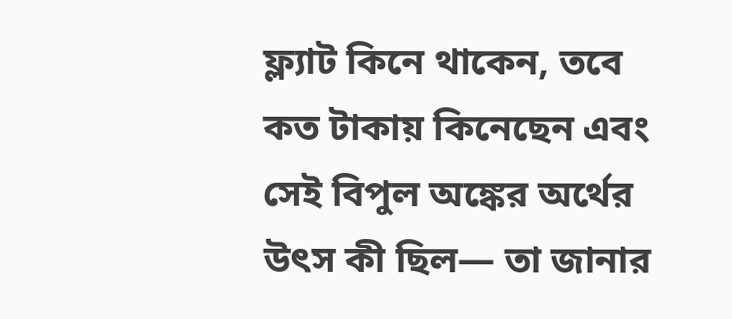ফ্ল্যাট কিনে থাকেন, তবে কত টাকায় কিনেছেন এবং সেই বিপুল অঙ্কের অর্থের উৎস কী ছিল— তা জানার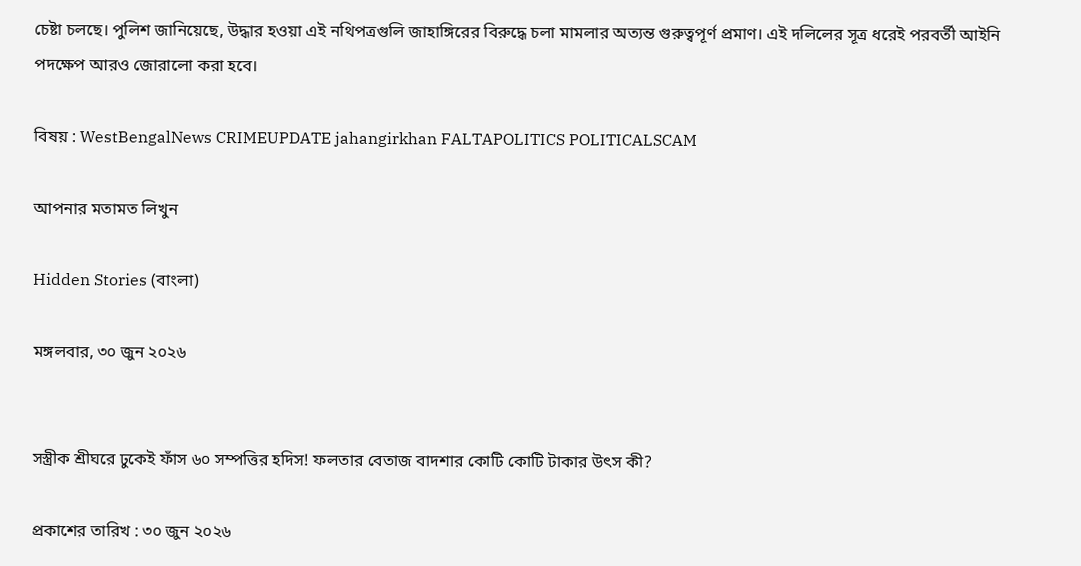চেষ্টা চলছে। পুলিশ জানিয়েছে, উদ্ধার হওয়া এই নথিপত্রগুলি জাহাঙ্গিরের বিরুদ্ধে চলা মামলার অত্যন্ত গুরুত্বপূর্ণ প্রমাণ। এই দলিলের সূত্র ধরেই পরবর্তী আইনি পদক্ষেপ আরও জোরালো করা হবে।

বিষয় : WestBengalNews CRIMEUPDATE jahangirkhan FALTAPOLITICS POLITICALSCAM

আপনার মতামত লিখুন

Hidden Stories (বাংলা)

মঙ্গলবার, ৩০ জুন ২০২৬


সস্ত্রীক শ্রীঘরে ঢুকেই ফাঁস ৬০ সম্পত্তির হদিস! ফলতার বেতাজ বাদশার কোটি কোটি টাকার উৎস কী?

প্রকাশের তারিখ : ৩০ জুন ২০২৬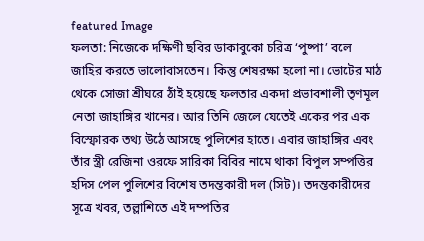featured Image
ফলতা: নিজেকে দক্ষিণী ছবির ডাকাবুকো চরিত্র ‘পুষ্পা’ বলে জাহির করতে ভালোবাসতেন। কিন্তু শেষরক্ষা হলো না। ভোটের মাঠ থেকে সোজা শ্রীঘরে ঠাঁই হয়েছে ফলতার একদা প্রভাবশালী তৃণমূল নেতা জাহাঙ্গির খানের। আর তিনি জেলে যেতেই একের পর এক বিস্ফোরক তথ্য উঠে আসছে পুলিশের হাতে। এবার জাহাঙ্গির এবং তাঁর স্ত্রী রেজিনা ওরফে সারিকা বিবির নামে থাকা বিপুল সম্পত্তির হদিস পেল পুলিশের বিশেষ তদন্তকারী দল (সিট)। তদন্তকারীদের সূত্রে খবর, তল্লাশিতে এই দম্পতির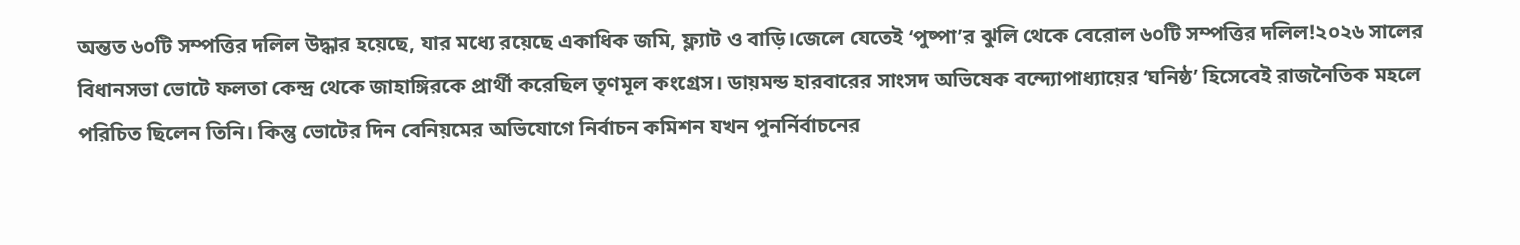অন্তত ৬০টি সম্পত্তির দলিল উদ্ধার হয়েছে, যার মধ্যে রয়েছে একাধিক জমি, ফ্ল্যাট ও বাড়ি।জেলে যেতেই ‘পুষ্পা’র ঝুলি থেকে বেরোল ৬০টি সম্পত্তির দলিল!২০২৬ সালের বিধানসভা ভোটে ফলতা কেন্দ্র থেকে জাহাঙ্গিরকে প্রার্থী করেছিল তৃণমূল কংগ্রেস। ডায়মন্ড হারবারের সাংসদ অভিষেক বন্দ্যোপাধ্যায়ের ‘ঘনিষ্ঠ’ হিসেবেই রাজনৈতিক মহলে পরিচিত ছিলেন তিনি। কিন্তু ভোটের দিন বেনিয়মের অভিযোগে নির্বাচন কমিশন যখন পুনর্নির্বাচনের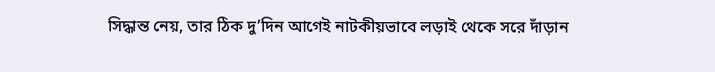সিদ্ধান্ত নেয়, তার ঠিক দু’দিন আগেই নাটকীয়ভাবে লড়াই থেকে সরে দাঁড়ান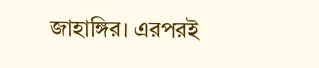জাহাঙ্গির। এরপরই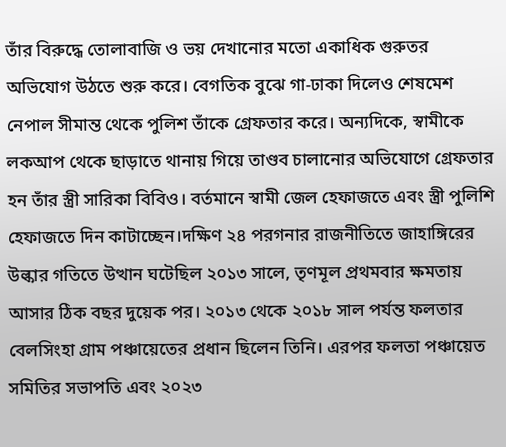তাঁর বিরুদ্ধে তোলাবাজি ও ভয় দেখানোর মতো একাধিক গুরুতর অভিযোগ উঠতে শুরু করে। বেগতিক বুঝে গা-ঢাকা দিলেও শেষমেশ নেপাল সীমান্ত থেকে পুলিশ তাঁকে গ্রেফতার করে। অন্যদিকে, স্বামীকে লকআপ থেকে ছাড়াতে থানায় গিয়ে তাণ্ডব চালানোর অভিযোগে গ্রেফতার হন তাঁর স্ত্রী সারিকা বিবিও। বর্তমানে স্বামী জেল হেফাজতে এবং স্ত্রী পুলিশি হেফাজতে দিন কাটাচ্ছেন।দক্ষিণ ২৪ পরগনার রাজনীতিতে জাহাঙ্গিরের উল্কার গতিতে উত্থান ঘটেছিল ২০১৩ সালে, তৃণমূল প্রথমবার ক্ষমতায় আসার ঠিক বছর দুয়েক পর। ২০১৩ থেকে ২০১৮ সাল পর্যন্ত ফলতার বেলসিংহা গ্রাম পঞ্চায়েতের প্রধান ছিলেন তিনি। এরপর ফলতা পঞ্চায়েত সমিতির সভাপতি এবং ২০২৩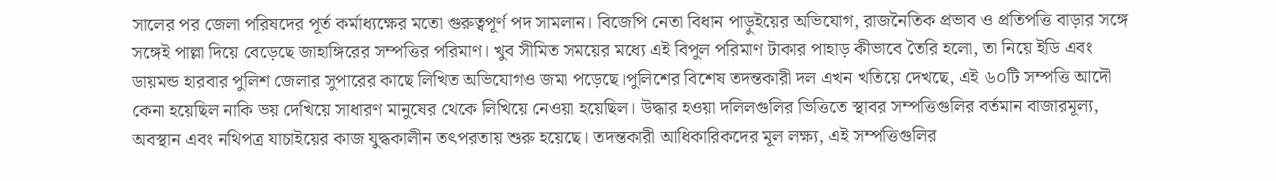সালের পর জেলা পরিষদের পূর্ত কর্মাধ্যক্ষের মতো গুরুত্বপূর্ণ পদ সামলান। বিজেপি নেতা বিধান পাড়ুইয়ের অভিযোগ, রাজনৈতিক প্রভাব ও প্রতিপত্তি বাড়ার সঙ্গে সঙ্গেই পাল্লা দিয়ে বেড়েছে জাহাঙ্গিরের সম্পত্তির পরিমাণ। খুব সীমিত সময়ের মধ্যে এই বিপুল পরিমাণ টাকার পাহাড় কীভাবে তৈরি হলো, তা নিয়ে ইডি এবং ডায়মন্ড হারবার পুলিশ জেলার সুপারের কাছে লিখিত অভিযোগও জমা পড়েছে।পুলিশের বিশেষ তদন্তকারী দল এখন খতিয়ে দেখছে, এই ৬০টি সম্পত্তি আদৌ কেনা হয়েছিল নাকি ভয় দেখিয়ে সাধারণ মানুষের থেকে লিখিয়ে নেওয়া হয়েছিল। উদ্ধার হওয়া দলিলগুলির ভিত্তিতে স্থাবর সম্পত্তিগুলির বর্তমান বাজারমূল্য, অবস্থান এবং নথিপত্র যাচাইয়ের কাজ যুদ্ধকালীন তৎপরতায় শুরু হয়েছে। তদন্তকারী আধিকারিকদের মূল লক্ষ্য, এই সম্পত্তিগুলির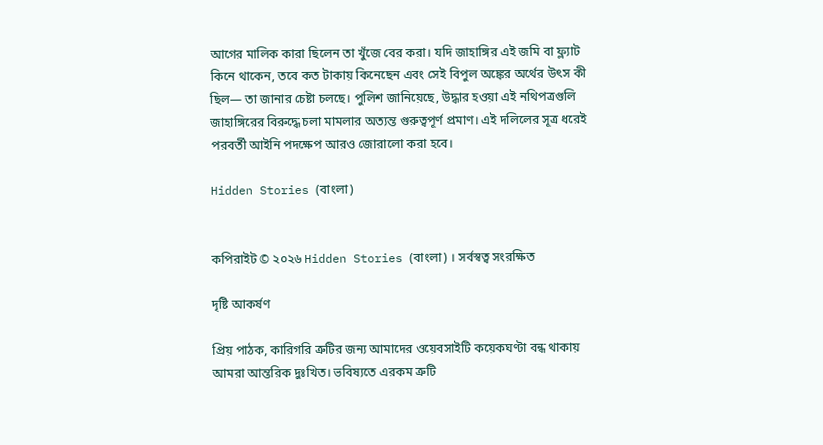আগের মালিক কারা ছিলেন তা খুঁজে বের করা। যদি জাহাঙ্গির এই জমি বা ফ্ল্যাট কিনে থাকেন, তবে কত টাকায় কিনেছেন এবং সেই বিপুল অঙ্কের অর্থের উৎস কী ছিল— তা জানার চেষ্টা চলছে। পুলিশ জানিয়েছে, উদ্ধার হওয়া এই নথিপত্রগুলি জাহাঙ্গিরের বিরুদ্ধে চলা মামলার অত্যন্ত গুরুত্বপূর্ণ প্রমাণ। এই দলিলের সূত্র ধরেই পরবর্তী আইনি পদক্ষেপ আরও জোরালো করা হবে।

Hidden Stories (বাংলা)


কপিরাইট © ২০২৬ Hidden Stories (বাংলা) । সর্বস্বত্ব সংরক্ষিত

দৃষ্টি আকর্ষণ

প্রিয় পাঠক, কারিগরি ত্রুটির জন্য আমাদের ওয়েবসাইটি কয়েকঘণ্টা বন্ধ থাকায় আমরা আন্তরিক দুঃখিত। ভবিষ্যতে এরকম ত্রুটি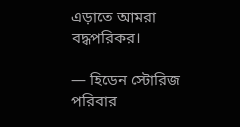এড়াতে আমরা বদ্ধপরিকর।

— হিডেন স্টোরিজ পরিবার